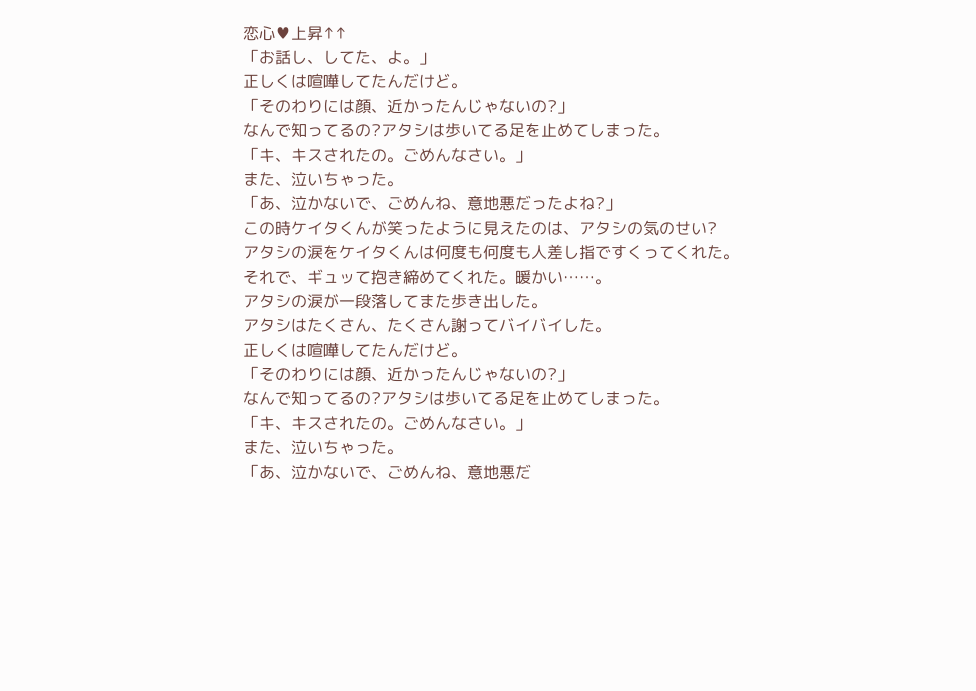恋心♥上昇↑↑
「お話し、してた、よ。」
正しくは喧嘩してたんだけど。
「そのわりには顔、近かったんじゃないの?」
なんで知ってるの?アタシは歩いてる足を止めてしまった。
「キ、キスされたの。ごめんなさい。」
また、泣いちゃった。
「あ、泣かないで、ごめんね、意地悪だったよね?」
この時ケイタくんが笑ったように見えたのは、アタシの気のせい?
アタシの涙をケイタくんは何度も何度も人差し指ですくってくれた。それで、ギュッて抱き締めてくれた。暖かい……。
アタシの涙が一段落してまた歩き出した。
アタシはたくさん、たくさん謝ってバイバイした。
正しくは喧嘩してたんだけど。
「そのわりには顔、近かったんじゃないの?」
なんで知ってるの?アタシは歩いてる足を止めてしまった。
「キ、キスされたの。ごめんなさい。」
また、泣いちゃった。
「あ、泣かないで、ごめんね、意地悪だ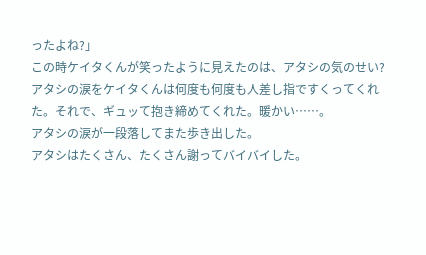ったよね?」
この時ケイタくんが笑ったように見えたのは、アタシの気のせい?
アタシの涙をケイタくんは何度も何度も人差し指ですくってくれた。それで、ギュッて抱き締めてくれた。暖かい……。
アタシの涙が一段落してまた歩き出した。
アタシはたくさん、たくさん謝ってバイバイした。